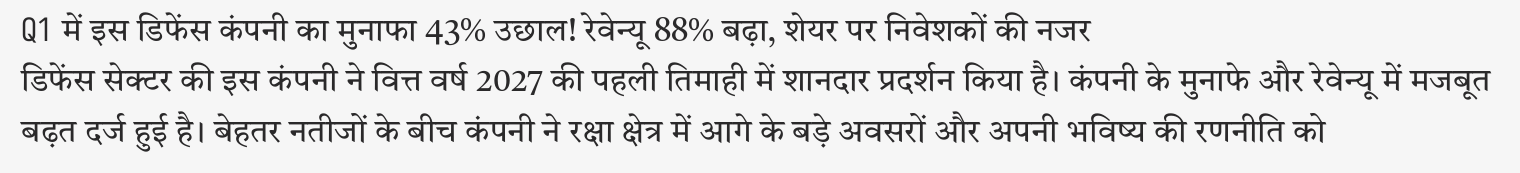Q1 में इस डिफेंस कंपनी का मुनाफा 43% उछाल! रेवेन्यू 88% बढ़ा, शेयर पर निवेशकों की नजर
डिफेंस सेक्टर की इस कंपनी ने वित्त वर्ष 2027 की पहली तिमाही में शानदार प्रदर्शन किया है। कंपनी के मुनाफे और रेवेन्यू में मजबूत बढ़त दर्ज हुई है। बेहतर नतीजों के बीच कंपनी ने रक्षा क्षेत्र में आगे के बड़े अवसरों और अपनी भविष्य की रणनीति को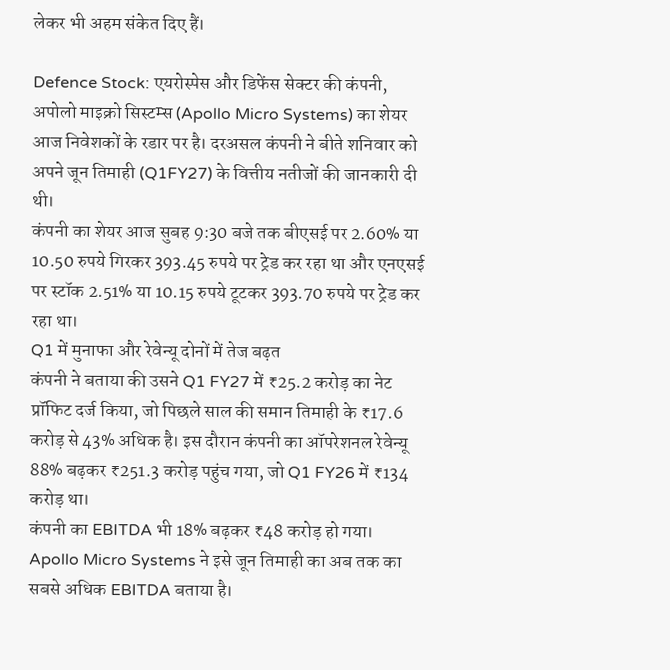लेकर भी अहम संकेत दिए हैं।

Defence Stock: एयरोस्पेस और डिफेंस सेक्टर की कंपनी, अपोलो माइक्रो सिस्टम्स (Apollo Micro Systems) का शेयर आज निवेशकों के रडार पर है। दरअसल कंपनी ने बीते शनिवार को अपने जून तिमाही (Q1FY27) के वित्तीय नतीजों की जानकारी दी थी।
कंपनी का शेयर आज सुबह 9:30 बजे तक बीएसई पर 2.60% या 10.50 रुपये गिरकर 393.45 रुपये पर ट्रेड कर रहा था और एनएसई पर स्टॉक 2.51% या 10.15 रुपये टूटकर 393.70 रुपये पर ट्रेड कर रहा था।
Q1 में मुनाफा और रेवेन्यू दोनों में तेज बढ़त
कंपनी ने बताया की उसने Q1 FY27 में ₹25.2 करोड़ का नेट प्रॉफिट दर्ज किया, जो पिछले साल की समान तिमाही के ₹17.6 करोड़ से 43% अधिक है। इस दौरान कंपनी का ऑपरेशनल रेवेन्यू 88% बढ़कर ₹251.3 करोड़ पहुंच गया, जो Q1 FY26 में ₹134 करोड़ था।
कंपनी का EBITDA भी 18% बढ़कर ₹48 करोड़ हो गया। Apollo Micro Systems ने इसे जून तिमाही का अब तक का सबसे अधिक EBITDA बताया है।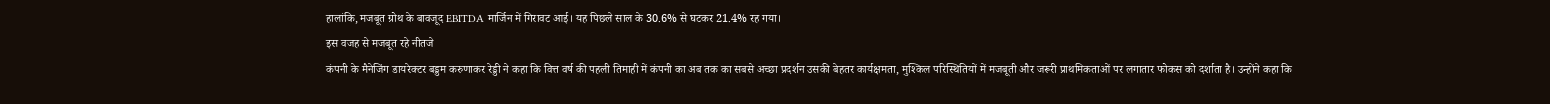हालांकि, मजबूत ग्रोथ के बावजूद EBITDA मार्जिन में गिरावट आई। यह पिछले साल के 30.6% से घटकर 21.4% रह गया।
इस वजह से मजबूत रहे नीतजे
कंपनी के मैनेजिंग डायरेक्टर बड्डम करुणाकर रेड्डी ने कहा कि वित्त वर्ष की पहली तिमाही में कंपनी का अब तक का सबसे अच्छा प्रदर्शन उसकी बेहतर कार्यक्षमता, मुश्किल परिस्थितियों में मजबूती और जरूरी प्राथमिकताओं पर लगातार फोकस को दर्शाता है। उन्होंने कहा कि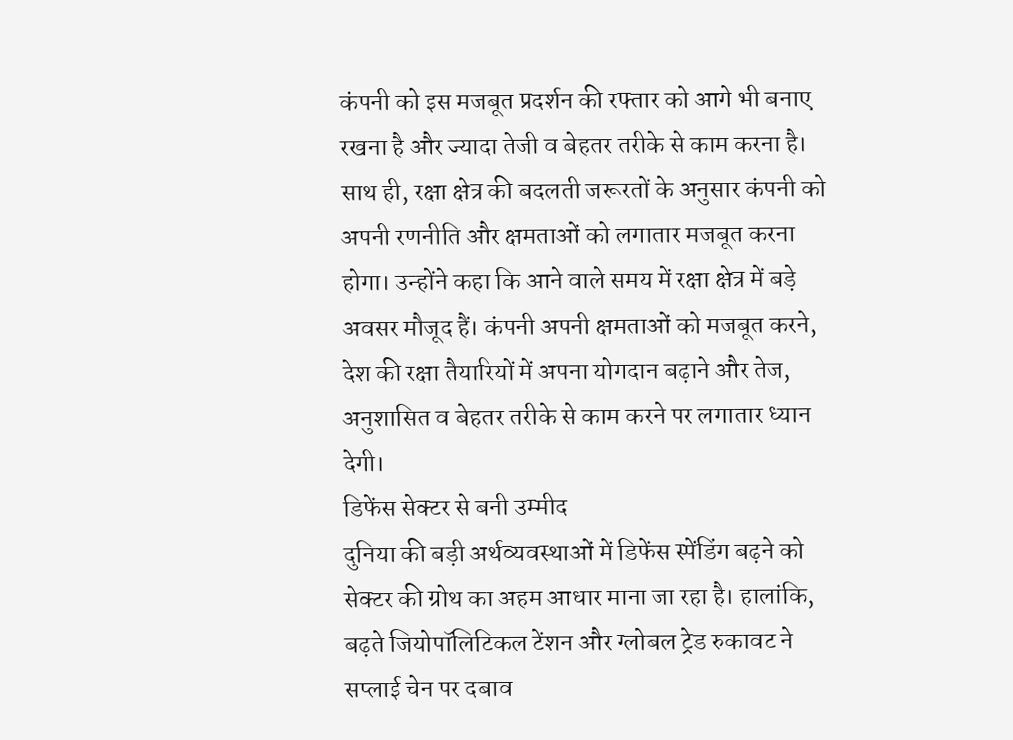कंपनी को इस मजबूत प्रदर्शन की रफ्तार को आगे भी बनाए रखना है और ज्यादा तेजी व बेहतर तरीके से काम करना है। साथ ही, रक्षा क्षेत्र की बदलती जरूरतों के अनुसार कंपनी को अपनी रणनीति और क्षमताओं को लगातार मजबूत करना होगा। उन्होंने कहा कि आने वाले समय में रक्षा क्षेत्र में बड़े अवसर मौजूद हैं। कंपनी अपनी क्षमताओं को मजबूत करने, देश की रक्षा तैयारियों में अपना योगदान बढ़ाने और तेज, अनुशासित व बेहतर तरीके से काम करने पर लगातार ध्यान देगी।
डिफेंस सेक्टर से बनी उम्मीद
दुनिया की बड़ी अर्थव्यवस्थाओं में डिफेंस स्पेंडिंग बढ़ने को सेक्टर की ग्रोथ का अहम आधार माना जा रहा है। हालांकि, बढ़ते जियोपॉलिटिकल टेंशन और ग्लोबल ट्रेड रुकावट ने सप्लाई चेन पर दबाव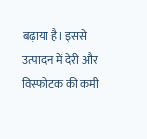बढ़ाया है। इससे उत्पादन में देरी और विस्फोटक की कमी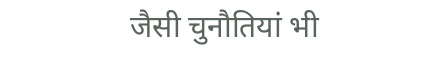जैसी चुनौतियां भी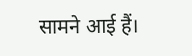सामने आई हैं।